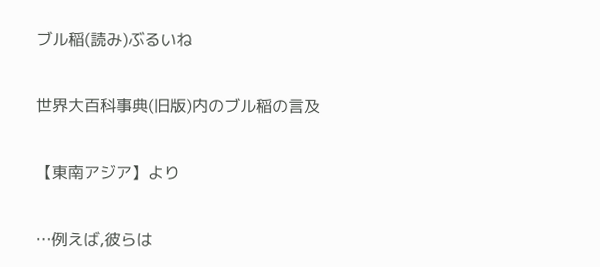ブル稲(読み)ぶるいね

世界大百科事典(旧版)内のブル稲の言及

【東南アジア】より

…例えば,彼らは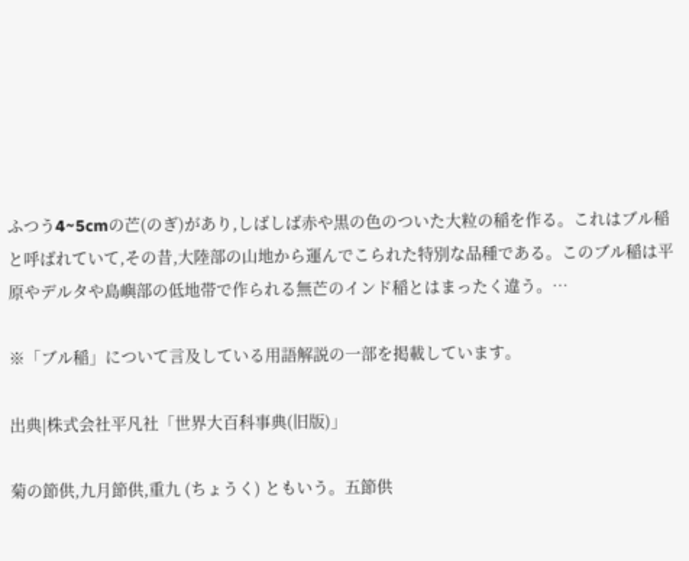ふつう4~5cmの芒(のぎ)があり,しばしば赤や黒の色のついた大粒の稲を作る。これはブル稲と呼ばれていて,その昔,大陸部の山地から運んでこられた特別な品種である。このブル稲は平原やデルタや島嶼部の低地帯で作られる無芒のインド稲とはまったく違う。…

※「ブル稲」について言及している用語解説の一部を掲載しています。

出典|株式会社平凡社「世界大百科事典(旧版)」

菊の節供,九月節供,重九 (ちょうく) ともいう。五節供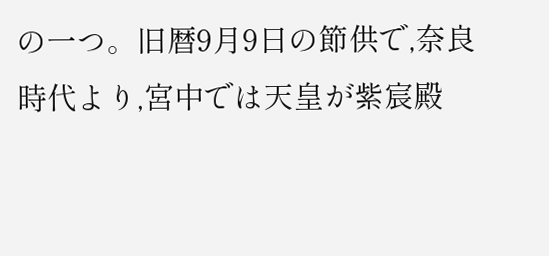の一つ。旧暦9月9日の節供で,奈良時代より,宮中では天皇が紫宸殿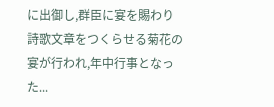に出御し,群臣に宴を賜わり詩歌文章をつくらせる菊花の宴が行われ,年中行事となった...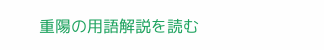重陽の用語解説を読む